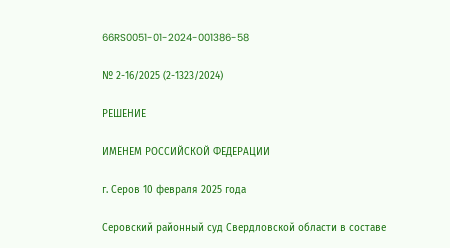66RS0051-01-2024-001386-58

№ 2-16/2025 (2-1323/2024)

РЕШЕНИЕ

ИМЕНЕМ РОССИЙСКОЙ ФЕДЕРАЦИИ

г. Серов 10 февраля 2025 года

Серовский районный суд Свердловской области в составе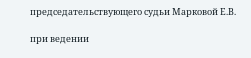председательствующего судьи Марковой Е.В.

при ведении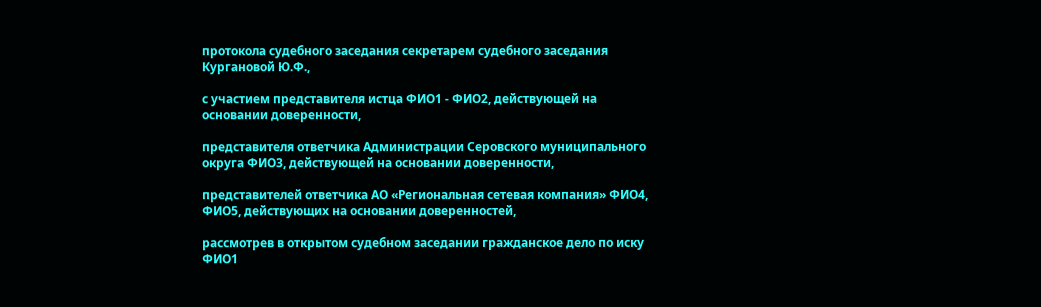протокола судебного заседания секретарем судебного заседания Кургановой Ю.Ф.,

с участием представителя истца ФИО1 - ФИО2, действующей на основании доверенности,

представителя ответчика Администрации Серовского муниципального округа ФИО3, действующей на основании доверенности,

представителей ответчика АО «Региональная сетевая компания» ФИО4, ФИО5, действующих на основании доверенностей,

рассмотрев в открытом судебном заседании гражданское дело по иску ФИО1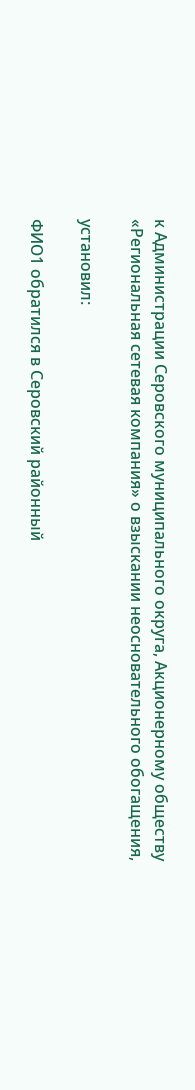к Администрации Серовского муниципального округа, Акционерному обществу «Региональная сетевая компания» о взыскании неосновательного обогащения,

установил:

ФИО1 обратился в Серовский районный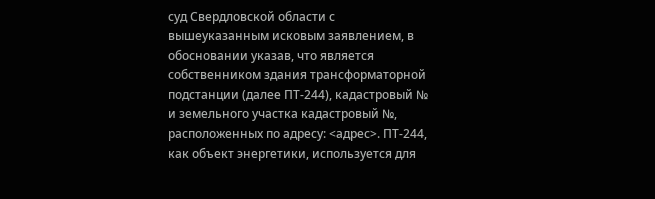суд Свердловской области с вышеуказанным исковым заявлением, в обосновании указав, что является собственником здания трансформаторной подстанции (далее ПТ-244), кадастровый № и земельного участка кадастровый №, расположенных по адресу: <адрес>. ПТ-244, как объект энергетики, используется для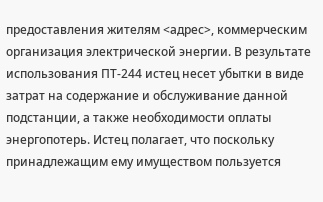предоставления жителям <адрес>, коммерческим организация электрической энергии. В результате использования ПТ-244 истец несет убытки в виде затрат на содержание и обслуживание данной подстанции, а также необходимости оплаты энергопотерь. Истец полагает, что поскольку принадлежащим ему имуществом пользуется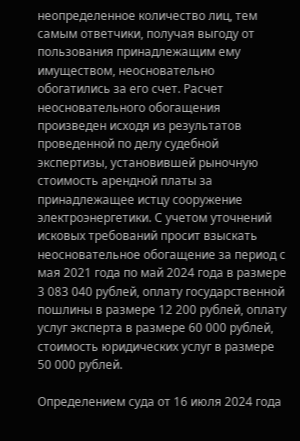неопределенное количество лиц, тем самым ответчики, получая выгоду от пользования принадлежащим ему имуществом, неосновательно обогатились за его счет. Расчет неосновательного обогащения произведен исходя из результатов проведенной по делу судебной экспертизы, установившей рыночную стоимость арендной платы за принадлежащее истцу сооружение электроэнергетики. С учетом уточнений исковых требований просит взыскать неосновательное обогащение за период с мая 2021 года по май 2024 года в размере 3 083 040 рублей, оплату государственной пошлины в размере 12 200 рублей, оплату услуг эксперта в размере 60 000 рублей, стоимость юридических услуг в размере 50 000 рублей.

Определением суда от 16 июля 2024 года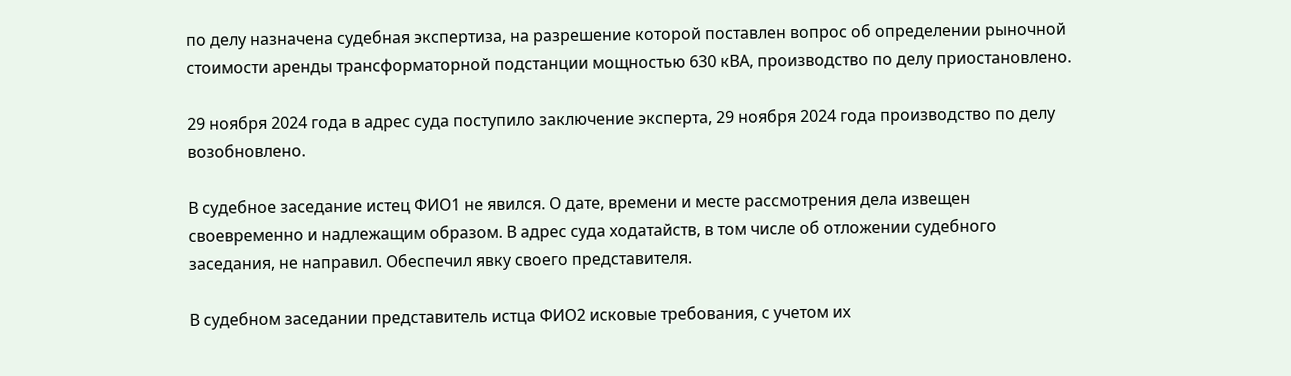по делу назначена судебная экспертиза, на разрешение которой поставлен вопрос об определении рыночной стоимости аренды трансформаторной подстанции мощностью 630 кВА, производство по делу приостановлено.

29 ноября 2024 года в адрес суда поступило заключение эксперта, 29 ноября 2024 года производство по делу возобновлено.

В судебное заседание истец ФИО1 не явился. О дате, времени и месте рассмотрения дела извещен своевременно и надлежащим образом. В адрес суда ходатайств, в том числе об отложении судебного заседания, не направил. Обеспечил явку своего представителя.

В судебном заседании представитель истца ФИО2 исковые требования, с учетом их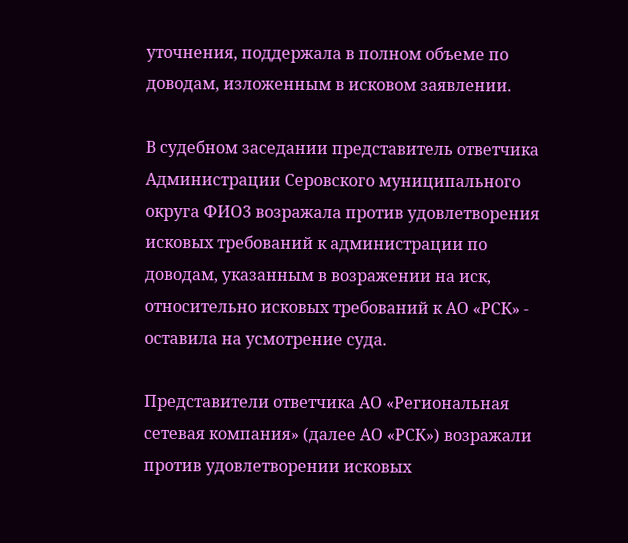уточнения, поддержала в полном объеме по доводам, изложенным в исковом заявлении.

В судебном заседании представитель ответчика Администрации Серовского муниципального округа ФИО3 возражала против удовлетворения исковых требований к администрации по доводам, указанным в возражении на иск, относительно исковых требований к АО «РСК» - оставила на усмотрение суда.

Представители ответчика АО «Региональная сетевая компания» (далее АО «РСК») возражали против удовлетворении исковых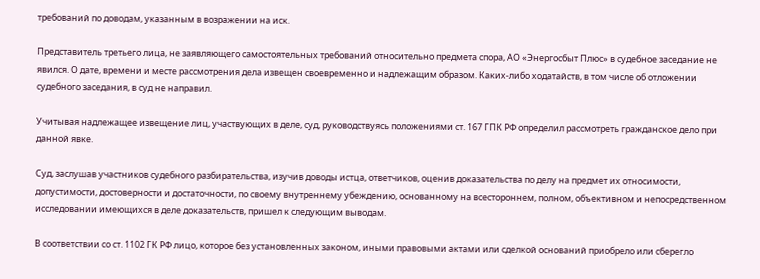требований по доводам, указанным в возражении на иск.

Представитель третьего лица, не заявляющего самостоятельных требований относительно предмета спора, АО «Энергосбыт Плюс» в судебное заседание не явился. О дате, времени и месте рассмотрения дела извещен своевременно и надлежащим образом. Каких-либо ходатайств, в том числе об отложении судебного заседания, в суд не направил.

Учитывая надлежащее извещение лиц, участвующих в деле, суд, руководствуясь положениями ст. 167 ГПК РФ определил рассмотреть гражданское дело при данной явке.

Суд, заслушав участников судебного разбирательства, изучив доводы истца, ответчиков, оценив доказательства по делу на предмет их относимости, допустимости, достоверности и достаточности, по своему внутреннему убеждению, основанному на всестороннем, полном, объективном и непосредственном исследовании имеющихся в деле доказательств, пришел к следующим выводам.

В соответствии со ст. 1102 ГК РФ лицо, которое без установленных законом, иными правовыми актами или сделкой оснований приобрело или сберегло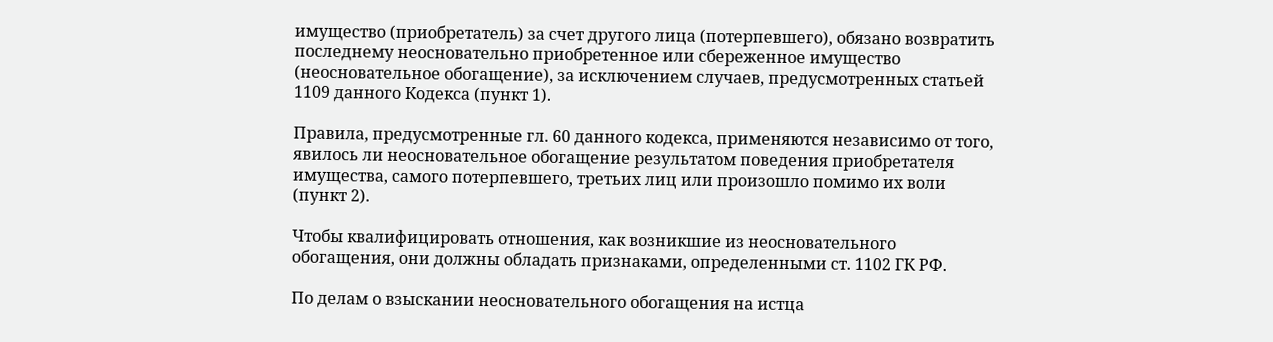имущество (приобретатель) за счет другого лица (потерпевшего), обязано возвратить последнему неосновательно приобретенное или сбереженное имущество (неосновательное обогащение), за исключением случаев, предусмотренных статьей 1109 данного Кодекса (пункт 1).

Правила, предусмотренные гл. 60 данного кодекса, применяются независимо от того, явилось ли неосновательное обогащение результатом поведения приобретателя имущества, самого потерпевшего, третьих лиц или произошло помимо их воли (пункт 2).

Чтобы квалифицировать отношения, как возникшие из неосновательного обогащения, они должны обладать признаками, определенными ст. 1102 ГК РФ.

По делам о взыскании неосновательного обогащения на истца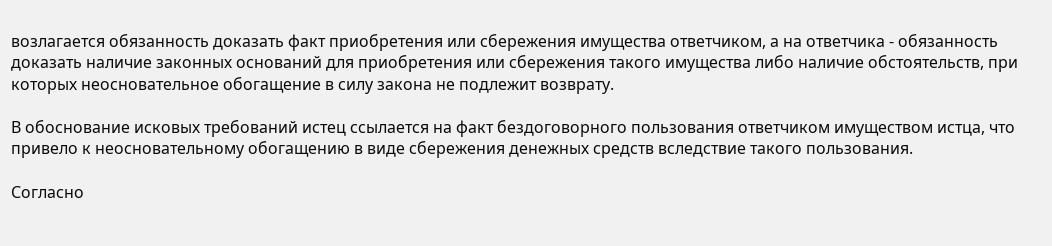возлагается обязанность доказать факт приобретения или сбережения имущества ответчиком, а на ответчика - обязанность доказать наличие законных оснований для приобретения или сбережения такого имущества либо наличие обстоятельств, при которых неосновательное обогащение в силу закона не подлежит возврату.

В обоснование исковых требований истец ссылается на факт бездоговорного пользования ответчиком имуществом истца, что привело к неосновательному обогащению в виде сбережения денежных средств вследствие такого пользования.

Согласно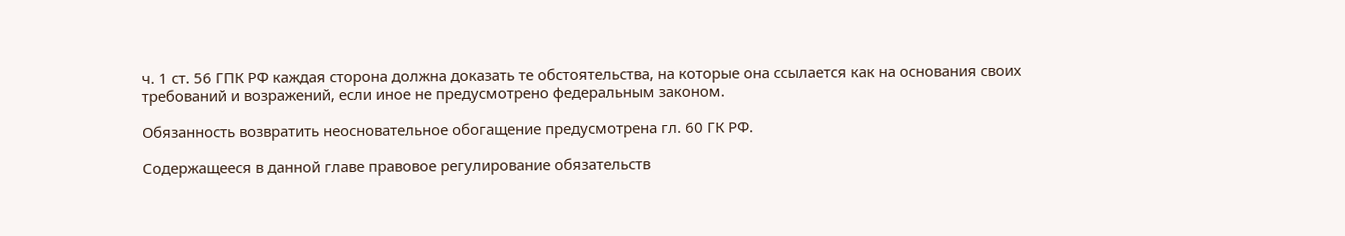ч. 1 ст. 56 ГПК РФ каждая сторона должна доказать те обстоятельства, на которые она ссылается как на основания своих требований и возражений, если иное не предусмотрено федеральным законом.

Обязанность возвратить неосновательное обогащение предусмотрена гл. 60 ГК РФ.

Содержащееся в данной главе правовое регулирование обязательств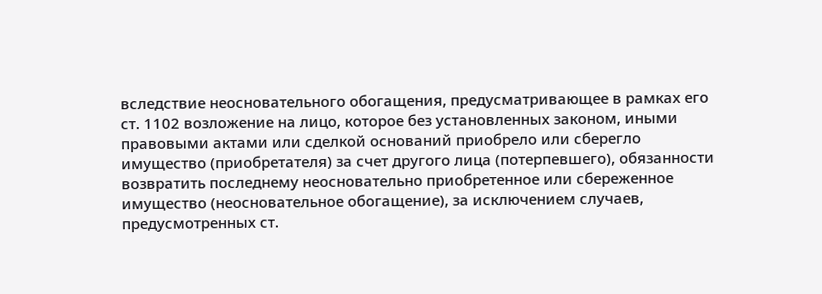вследствие неосновательного обогащения, предусматривающее в рамках его ст. 1102 возложение на лицо, которое без установленных законом, иными правовыми актами или сделкой оснований приобрело или сберегло имущество (приобретателя) за счет другого лица (потерпевшего), обязанности возвратить последнему неосновательно приобретенное или сбереженное имущество (неосновательное обогащение), за исключением случаев, предусмотренных ст.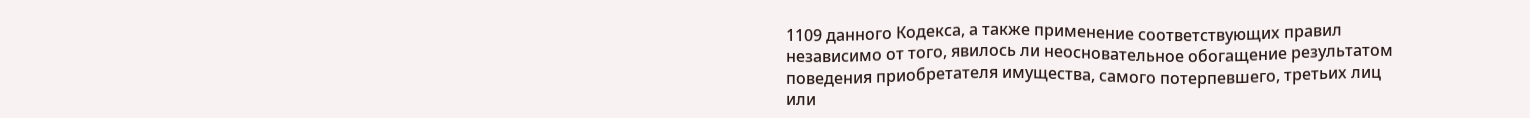1109 данного Кодекса, а также применение соответствующих правил независимо от того, явилось ли неосновательное обогащение результатом поведения приобретателя имущества, самого потерпевшего, третьих лиц или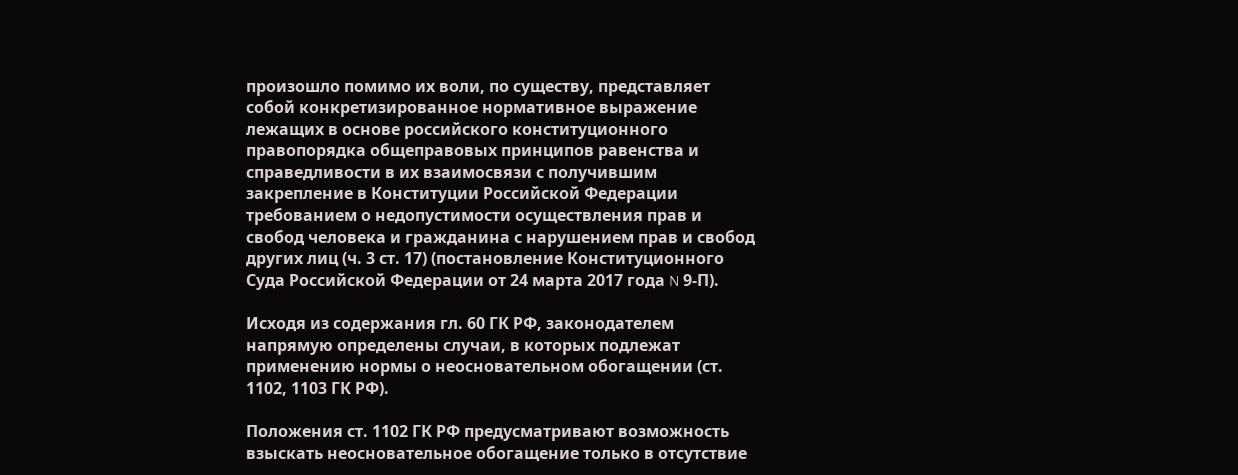произошло помимо их воли, по существу, представляет собой конкретизированное нормативное выражение лежащих в основе российского конституционного правопорядка общеправовых принципов равенства и справедливости в их взаимосвязи с получившим закрепление в Конституции Российской Федерации требованием о недопустимости осуществления прав и свобод человека и гражданина с нарушением прав и свобод других лиц (ч. 3 ст. 17) (постановление Конституционного Суда Российской Федерации от 24 марта 2017 года N 9-П).

Исходя из содержания гл. 60 ГК РФ, законодателем напрямую определены случаи, в которых подлежат применению нормы о неосновательном обогащении (ст. 1102, 1103 ГК РФ).

Положения ст. 1102 ГК РФ предусматривают возможность взыскать неосновательное обогащение только в отсутствие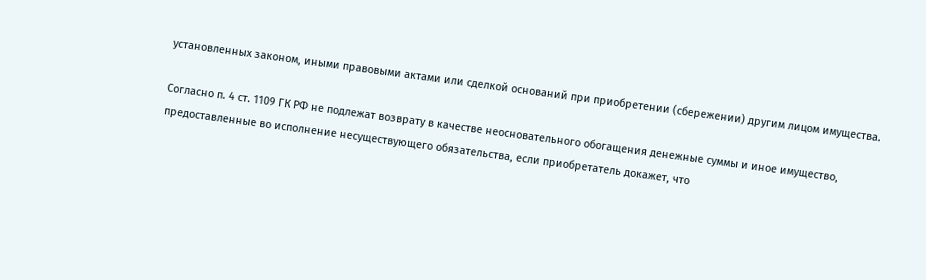установленных законом, иными правовыми актами или сделкой оснований при приобретении (сбережении) другим лицом имущества.

Согласно п. 4 ст. 1109 ГК РФ не подлежат возврату в качестве неосновательного обогащения денежные суммы и иное имущество, предоставленные во исполнение несуществующего обязательства, если приобретатель докажет, что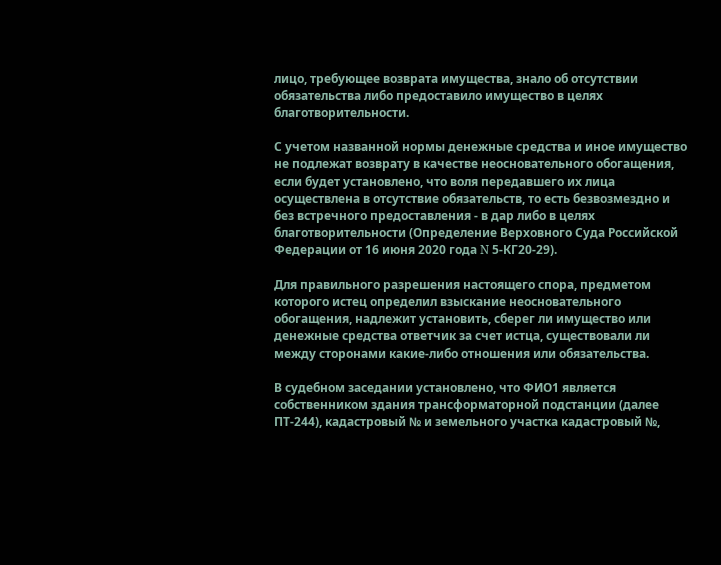лицо, требующее возврата имущества, знало об отсутствии обязательства либо предоставило имущество в целях благотворительности.

С учетом названной нормы денежные средства и иное имущество не подлежат возврату в качестве неосновательного обогащения, если будет установлено, что воля передавшего их лица осуществлена в отсутствие обязательств, то есть безвозмездно и без встречного предоставления - в дар либо в целях благотворительности (Определение Верховного Суда Российской Федерации от 16 июня 2020 года N 5-КГ20-29).

Для правильного разрешения настоящего спора, предметом которого истец определил взыскание неосновательного обогащения, надлежит установить, сберег ли имущество или денежные средства ответчик за счет истца, существовали ли между сторонами какие-либо отношения или обязательства.

В судебном заседании установлено, что ФИО1 является собственником здания трансформаторной подстанции (далее ПТ-244), кадастровый № и земельного участка кадастровый №,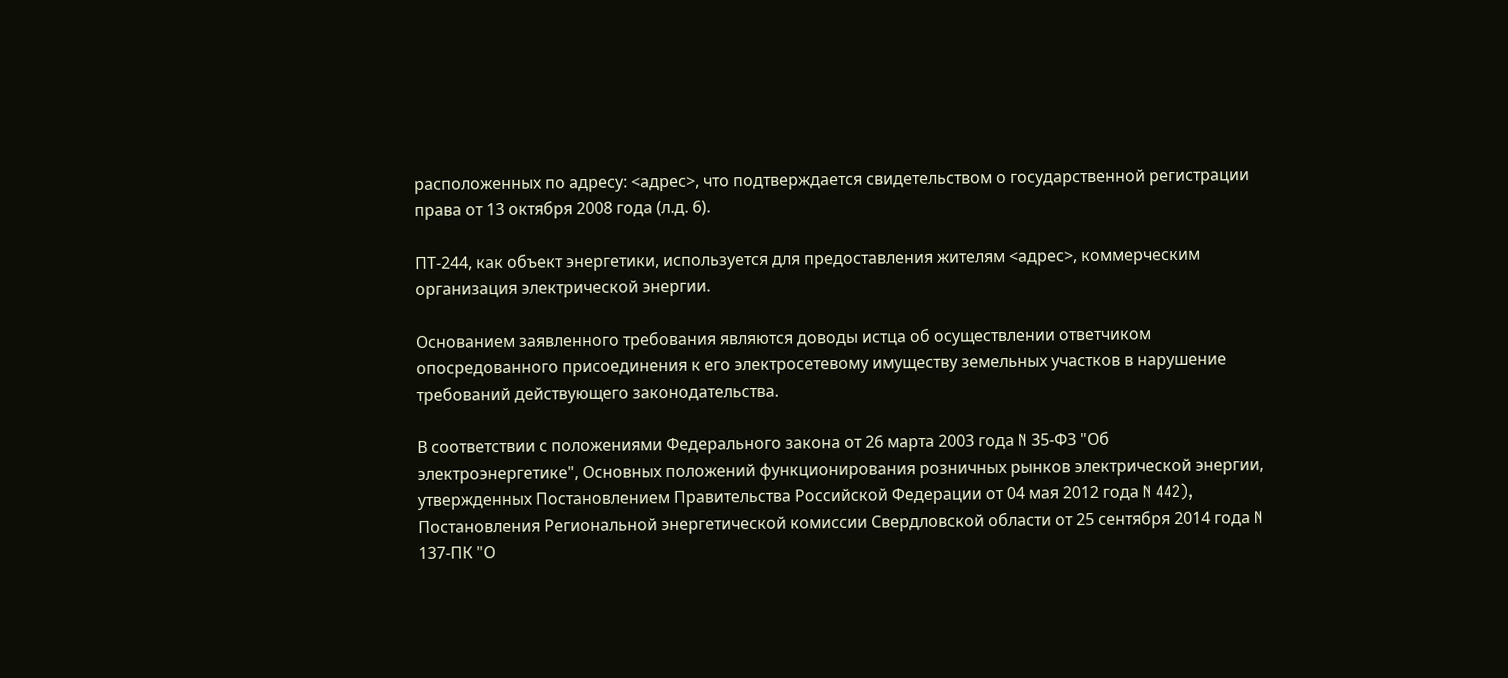расположенных по адресу: <адрес>, что подтверждается свидетельством о государственной регистрации права от 13 октября 2008 года (л.д. 6).

ПТ-244, как объект энергетики, используется для предоставления жителям <адрес>, коммерческим организация электрической энергии.

Основанием заявленного требования являются доводы истца об осуществлении ответчиком опосредованного присоединения к его электросетевому имуществу земельных участков в нарушение требований действующего законодательства.

В соответствии с положениями Федерального закона от 26 марта 2003 года N 35-ФЗ "Об электроэнергетике", Основных положений функционирования розничных рынков электрической энергии, утвержденных Постановлением Правительства Российской Федерации от 04 мая 2012 года N 442), Постановления Региональной энергетической комиссии Свердловской области от 25 сентября 2014 года N 137-ПК "О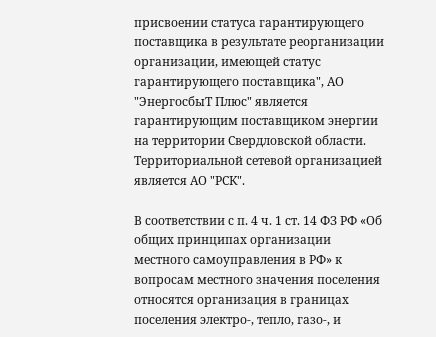присвоении статуса гарантирующего поставщика в результате реорганизации организации, имеющей статус гарантирующего поставщика", АО "ЭнергосбыТ Плюс" является гарантирующим поставщиком энергии на территории Свердловской области. Территориальной сетевой организацией является АО "РСК".

В соответствии с п. 4 ч. 1 ст. 14 ФЗ РФ «Об общих принципах организации местного самоуправления в РФ» к вопросам местного значения поселения относятся организация в границах поселения электро-, тепло, газо-, и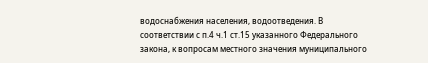водоснабжения населения, водоотведения. В соответствии с п.4 ч.1 ст.15 указанного Федерального закона, к вопросам местного значения муниципального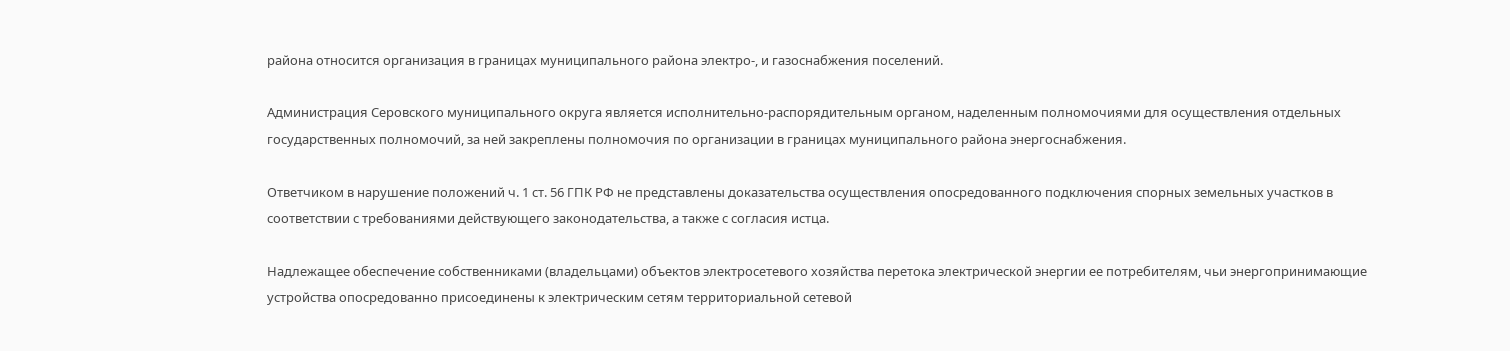района относится организация в границах муниципального района электро-, и газоснабжения поселений.

Администрация Серовского муниципального округа является исполнительно-распорядительным органом, наделенным полномочиями для осуществления отдельных государственных полномочий, за ней закреплены полномочия по организации в границах муниципального района энергоснабжения.

Ответчиком в нарушение положений ч. 1 ст. 56 ГПК РФ не представлены доказательства осуществления опосредованного подключения спорных земельных участков в соответствии с требованиями действующего законодательства, а также с согласия истца.

Надлежащее обеспечение собственниками (владельцами) объектов электросетевого хозяйства перетока электрической энергии ее потребителям, чьи энергопринимающие устройства опосредованно присоединены к электрическим сетям территориальной сетевой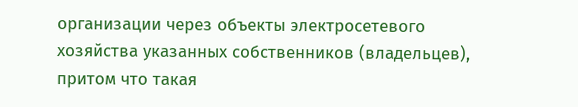организации через объекты электросетевого хозяйства указанных собственников (владельцев), притом что такая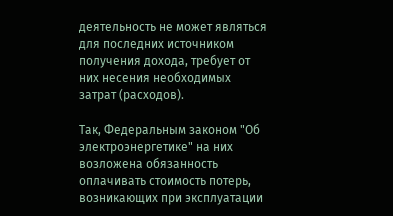деятельность не может являться для последних источником получения дохода, требует от них несения необходимых затрат (расходов).

Так, Федеральным законом "Об электроэнергетике" на них возложена обязанность оплачивать стоимость потерь, возникающих при эксплуатации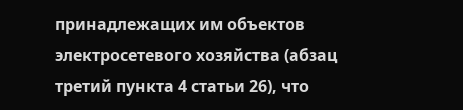принадлежащих им объектов электросетевого хозяйства (абзац третий пункта 4 статьи 26), что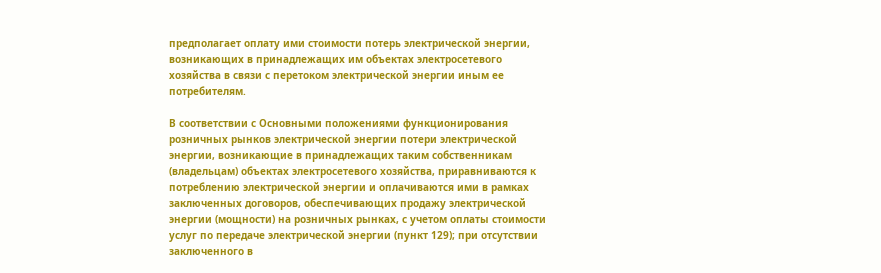предполагает оплату ими стоимости потерь электрической энергии, возникающих в принадлежащих им объектах электросетевого хозяйства в связи с перетоком электрической энергии иным ее потребителям.

В соответствии с Основными положениями функционирования розничных рынков электрической энергии потери электрической энергии, возникающие в принадлежащих таким собственникам (владельцам) объектах электросетевого хозяйства, приравниваются к потреблению электрической энергии и оплачиваются ими в рамках заключенных договоров, обеспечивающих продажу электрической энергии (мощности) на розничных рынках, с учетом оплаты стоимости услуг по передаче электрической энергии (пункт 129); при отсутствии заключенного в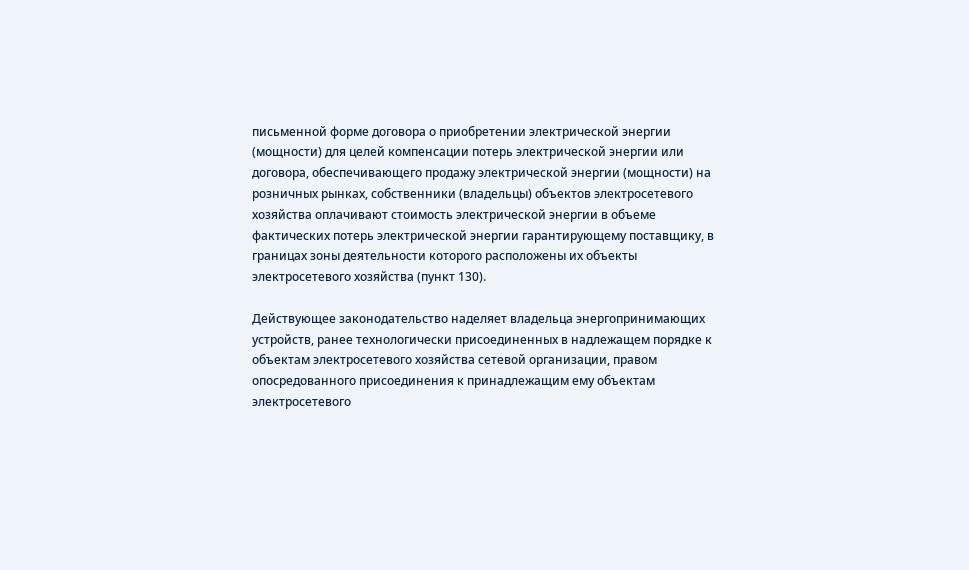письменной форме договора о приобретении электрической энергии (мощности) для целей компенсации потерь электрической энергии или договора, обеспечивающего продажу электрической энергии (мощности) на розничных рынках, собственники (владельцы) объектов электросетевого хозяйства оплачивают стоимость электрической энергии в объеме фактических потерь электрической энергии гарантирующему поставщику, в границах зоны деятельности которого расположены их объекты электросетевого хозяйства (пункт 130).

Действующее законодательство наделяет владельца энергопринимающих устройств, ранее технологически присоединенных в надлежащем порядке к объектам электросетевого хозяйства сетевой организации, правом опосредованного присоединения к принадлежащим ему объектам электросетевого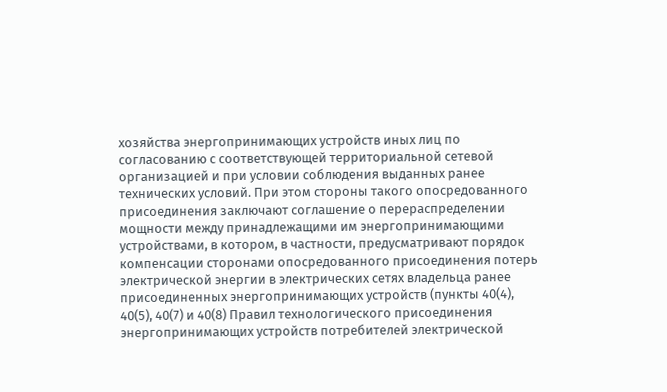хозяйства энергопринимающих устройств иных лиц по согласованию с соответствующей территориальной сетевой организацией и при условии соблюдения выданных ранее технических условий. При этом стороны такого опосредованного присоединения заключают соглашение о перераспределении мощности между принадлежащими им энергопринимающими устройствами, в котором, в частности, предусматривают порядок компенсации сторонами опосредованного присоединения потерь электрической энергии в электрических сетях владельца ранее присоединенных энергопринимающих устройств (пункты 40(4), 40(5), 40(7) и 40(8) Правил технологического присоединения энергопринимающих устройств потребителей электрической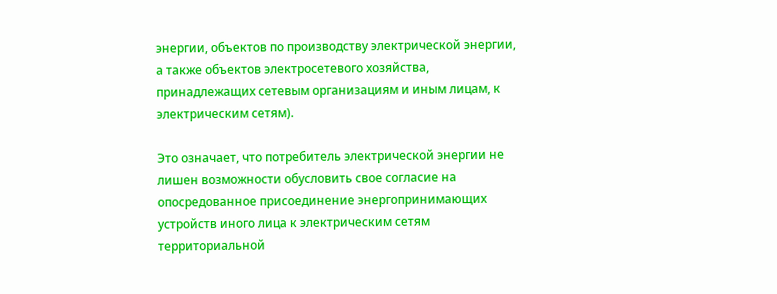энергии, объектов по производству электрической энергии, а также объектов электросетевого хозяйства, принадлежащих сетевым организациям и иным лицам, к электрическим сетям).

Это означает, что потребитель электрической энергии не лишен возможности обусловить свое согласие на опосредованное присоединение энергопринимающих устройств иного лица к электрическим сетям территориальной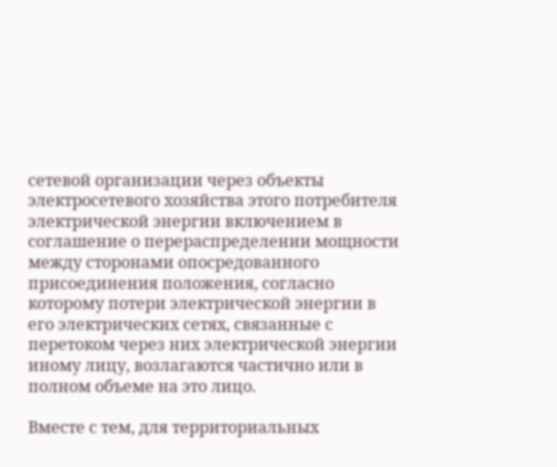сетевой организации через объекты электросетевого хозяйства этого потребителя электрической энергии включением в соглашение о перераспределении мощности между сторонами опосредованного присоединения положения, согласно которому потери электрической энергии в его электрических сетях, связанные с перетоком через них электрической энергии иному лицу, возлагаются частично или в полном объеме на это лицо.

Вместе с тем, для территориальных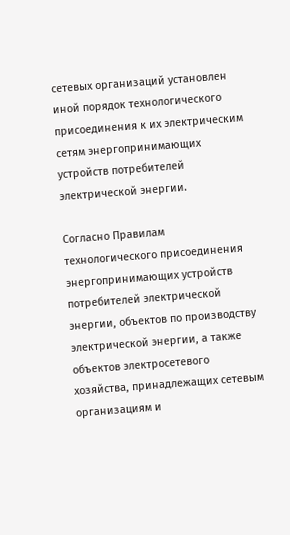сетевых организаций установлен иной порядок технологического присоединения к их электрическим сетям энергопринимающих устройств потребителей электрической энергии.

Согласно Правилам технологического присоединения энергопринимающих устройств потребителей электрической энергии, объектов по производству электрической энергии, а также объектов электросетевого хозяйства, принадлежащих сетевым организациям и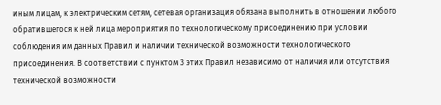иным лицам, к электрическим сетям, сетевая организация обязана выполнить в отношении любого обратившегося к ней лица мероприятия по технологическому присоединению при условии соблюдения им данных Правил и наличии технической возможности технологического присоединения. В соответствии с пунктом 3 этих Правил независимо от наличия или отсутствия технической возможности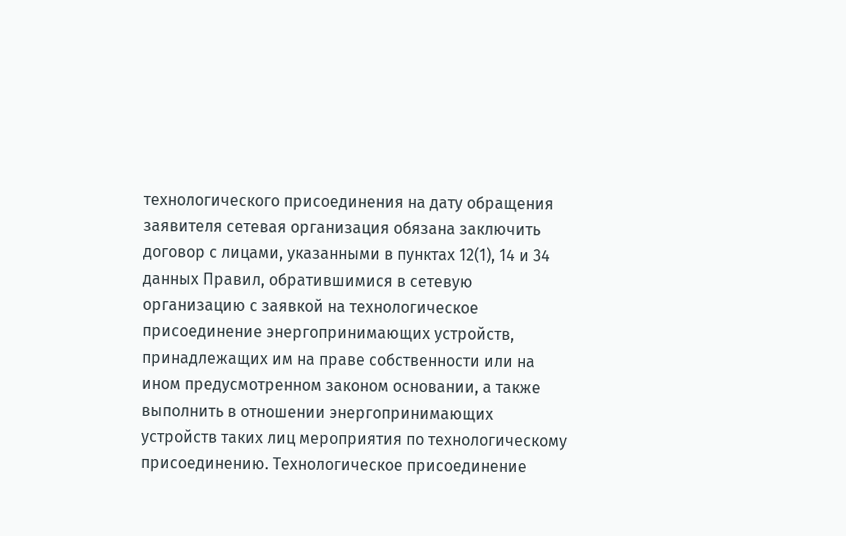технологического присоединения на дату обращения заявителя сетевая организация обязана заключить договор с лицами, указанными в пунктах 12(1), 14 и 34 данных Правил, обратившимися в сетевую организацию с заявкой на технологическое присоединение энергопринимающих устройств, принадлежащих им на праве собственности или на ином предусмотренном законом основании, а также выполнить в отношении энергопринимающих устройств таких лиц мероприятия по технологическому присоединению. Технологическое присоединение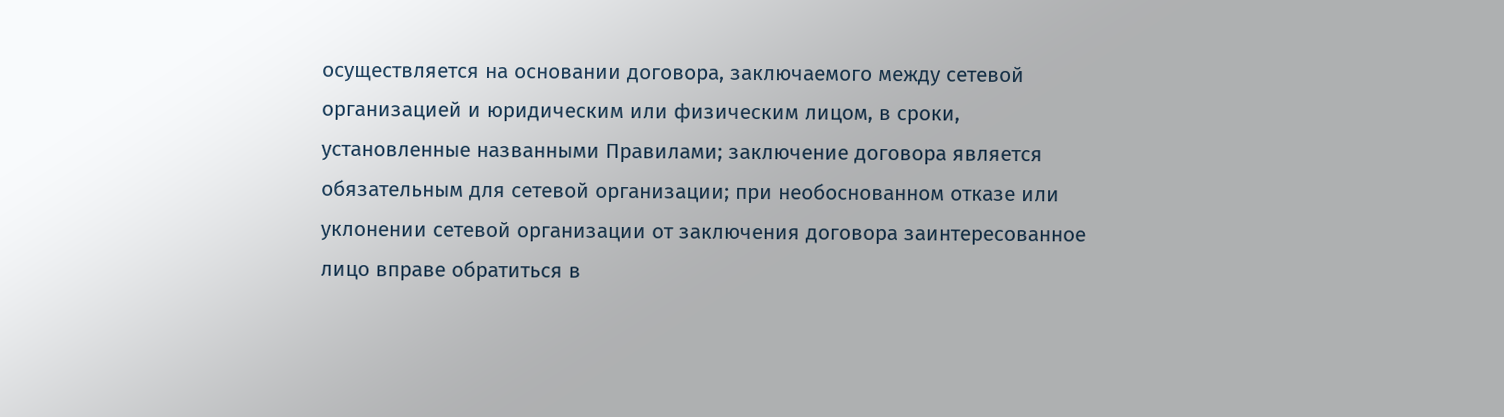осуществляется на основании договора, заключаемого между сетевой организацией и юридическим или физическим лицом, в сроки, установленные названными Правилами; заключение договора является обязательным для сетевой организации; при необоснованном отказе или уклонении сетевой организации от заключения договора заинтересованное лицо вправе обратиться в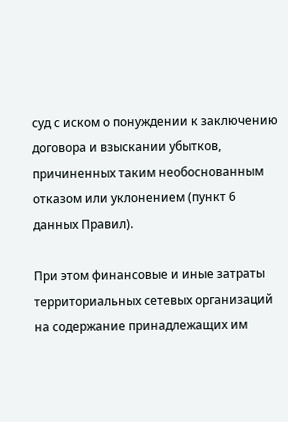суд с иском о понуждении к заключению договора и взыскании убытков, причиненных таким необоснованным отказом или уклонением (пункт 6 данных Правил).

При этом финансовые и иные затраты территориальных сетевых организаций на содержание принадлежащих им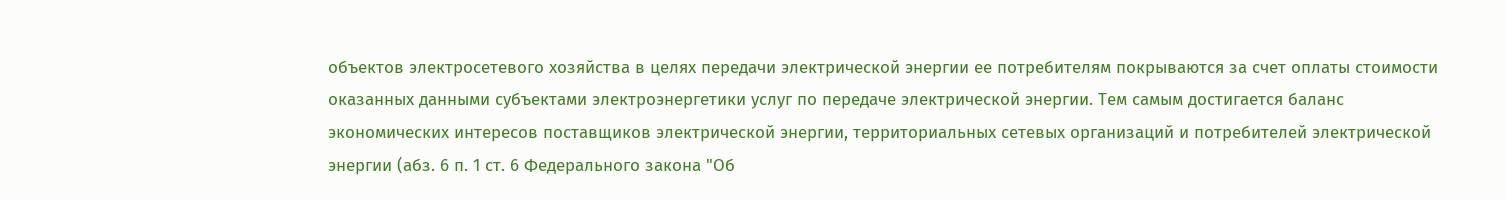объектов электросетевого хозяйства в целях передачи электрической энергии ее потребителям покрываются за счет оплаты стоимости оказанных данными субъектами электроэнергетики услуг по передаче электрической энергии. Тем самым достигается баланс экономических интересов поставщиков электрической энергии, территориальных сетевых организаций и потребителей электрической энергии (абз. 6 п. 1 ст. 6 Федерального закона "Об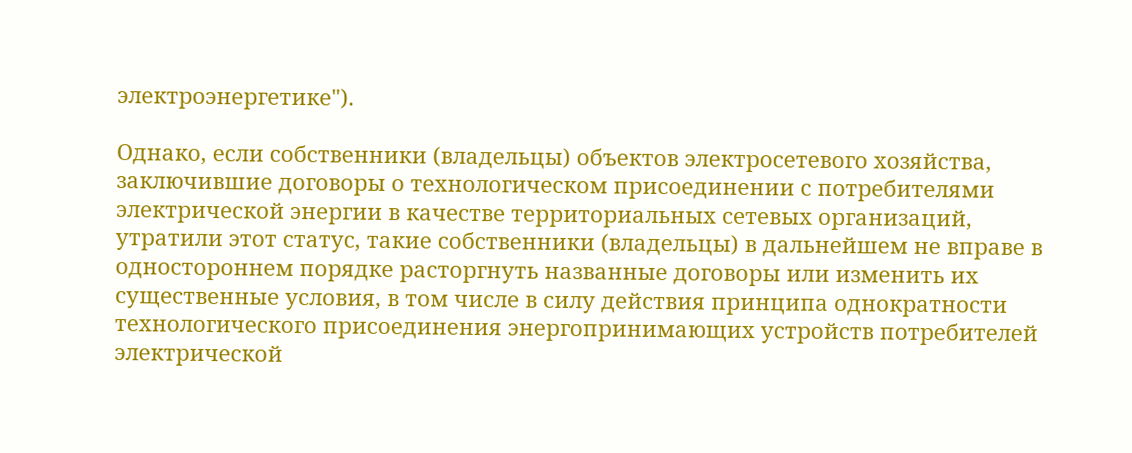электроэнергетике").

Однако, если собственники (владельцы) объектов электросетевого хозяйства, заключившие договоры о технологическом присоединении с потребителями электрической энергии в качестве территориальных сетевых организаций, утратили этот статус, такие собственники (владельцы) в дальнейшем не вправе в одностороннем порядке расторгнуть названные договоры или изменить их существенные условия, в том числе в силу действия принципа однократности технологического присоединения энергопринимающих устройств потребителей электрической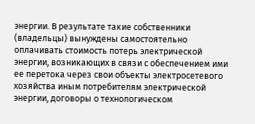энергии. В результате такие собственники (владельцы) вынуждены самостоятельно оплачивать стоимость потерь электрической энергии, возникающих в связи с обеспечением ими ее перетока через свои объекты электросетевого хозяйства иным потребителям электрической энергии, договоры о технологическом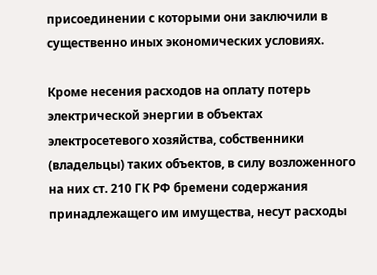присоединении с которыми они заключили в существенно иных экономических условиях.

Кроме несения расходов на оплату потерь электрической энергии в объектах электросетевого хозяйства, собственники (владельцы) таких объектов, в силу возложенного на них ст. 210 ГК РФ бремени содержания принадлежащего им имущества, несут расходы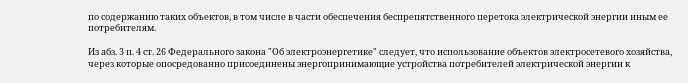по содержанию таких объектов, в том числе в части обеспечения беспрепятственного перетока электрической энергии иным ее потребителям.

Из абз. 3 п. 4 ст. 26 Федерального закона "Об электроэнергетике" следует, что использование объектов электросетевого хозяйства, через которые опосредованно присоединены энергопринимающие устройства потребителей электрической энергии к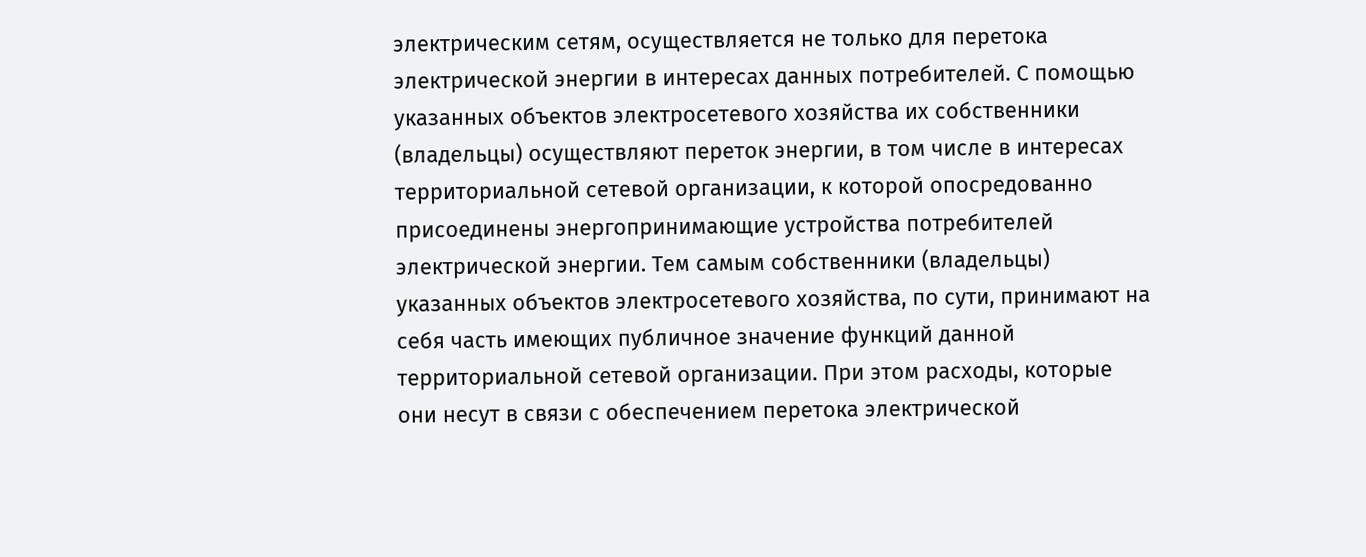электрическим сетям, осуществляется не только для перетока электрической энергии в интересах данных потребителей. С помощью указанных объектов электросетевого хозяйства их собственники (владельцы) осуществляют переток энергии, в том числе в интересах территориальной сетевой организации, к которой опосредованно присоединены энергопринимающие устройства потребителей электрической энергии. Тем самым собственники (владельцы) указанных объектов электросетевого хозяйства, по сути, принимают на себя часть имеющих публичное значение функций данной территориальной сетевой организации. При этом расходы, которые они несут в связи с обеспечением перетока электрической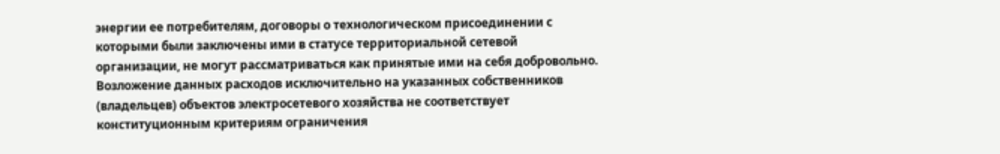энергии ее потребителям, договоры о технологическом присоединении с которыми были заключены ими в статусе территориальной сетевой организации, не могут рассматриваться как принятые ими на себя добровольно. Возложение данных расходов исключительно на указанных собственников (владельцев) объектов электросетевого хозяйства не соответствует конституционным критериям ограничения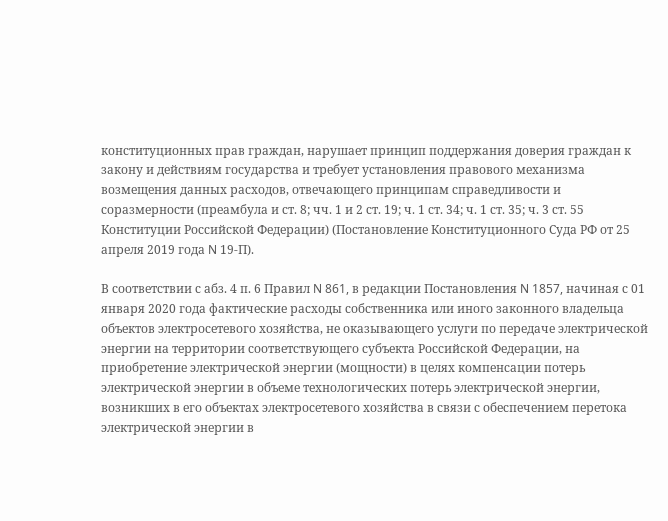конституционных прав граждан, нарушает принцип поддержания доверия граждан к закону и действиям государства и требует установления правового механизма возмещения данных расходов, отвечающего принципам справедливости и соразмерности (преамбула и ст. 8; чч. 1 и 2 ст. 19; ч. 1 ст. 34; ч. 1 ст. 35; ч. 3 ст. 55 Конституции Российской Федерации) (Постановление Конституционного Суда РФ от 25 апреля 2019 года N 19-П).

В соответствии с абз. 4 п. 6 Правил N 861, в редакции Постановления N 1857, начиная с 01 января 2020 года фактические расходы собственника или иного законного владельца объектов электросетевого хозяйства, не оказывающего услуги по передаче электрической энергии на территории соответствующего субъекта Российской Федерации, на приобретение электрической энергии (мощности) в целях компенсации потерь электрической энергии в объеме технологических потерь электрической энергии, возникших в его объектах электросетевого хозяйства в связи с обеспечением перетока электрической энергии в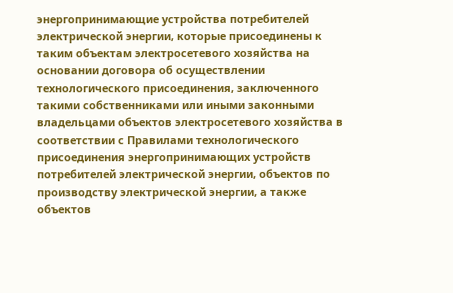энергопринимающие устройства потребителей электрической энергии, которые присоединены к таким объектам электросетевого хозяйства на основании договора об осуществлении технологического присоединения, заключенного такими собственниками или иными законными владельцами объектов электросетевого хозяйства в соответствии с Правилами технологического присоединения энергопринимающих устройств потребителей электрической энергии, объектов по производству электрической энергии, а также объектов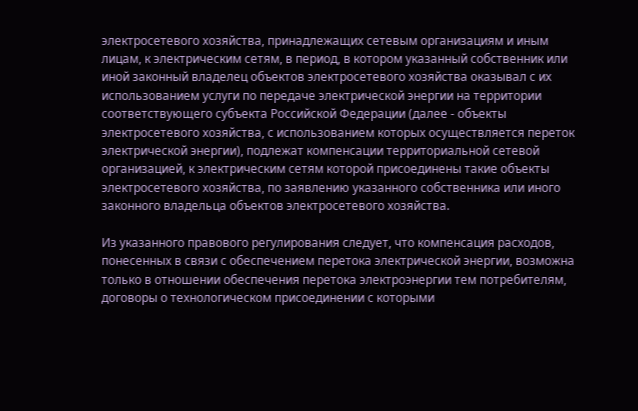электросетевого хозяйства, принадлежащих сетевым организациям и иным лицам, к электрическим сетям, в период, в котором указанный собственник или иной законный владелец объектов электросетевого хозяйства оказывал с их использованием услуги по передаче электрической энергии на территории соответствующего субъекта Российской Федерации (далее - объекты электросетевого хозяйства, с использованием которых осуществляется переток электрической энергии), подлежат компенсации территориальной сетевой организацией, к электрическим сетям которой присоединены такие объекты электросетевого хозяйства, по заявлению указанного собственника или иного законного владельца объектов электросетевого хозяйства.

Из указанного правового регулирования следует, что компенсация расходов, понесенных в связи с обеспечением перетока электрической энергии, возможна только в отношении обеспечения перетока электроэнергии тем потребителям, договоры о технологическом присоединении с которыми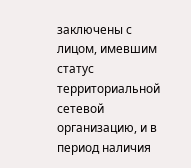заключены с лицом, имевшим статус территориальной сетевой организацию, и в период наличия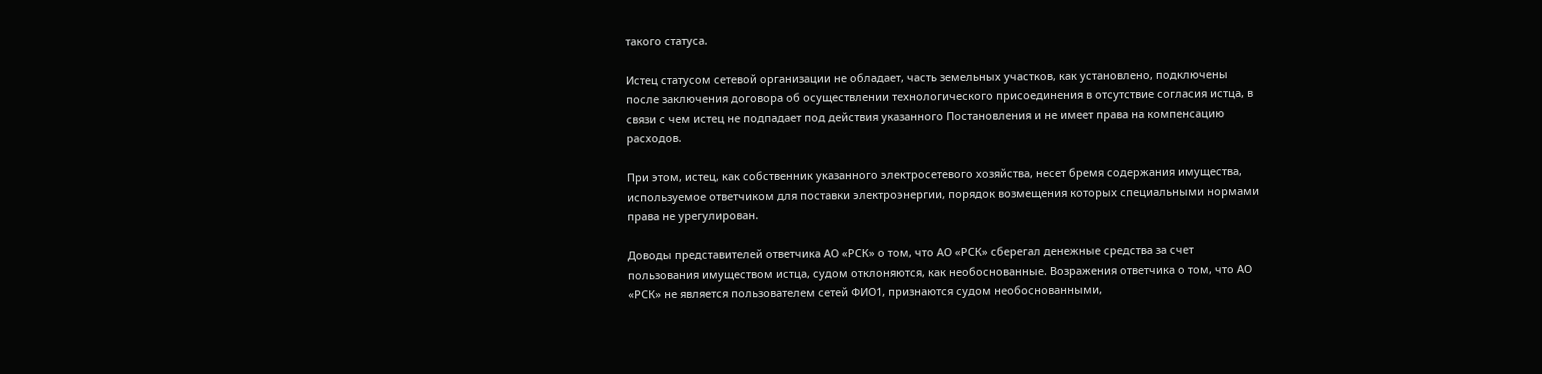такого статуса.

Истец статусом сетевой организации не обладает, часть земельных участков, как установлено, подключены после заключения договора об осуществлении технологического присоединения в отсутствие согласия истца, в связи с чем истец не подпадает под действия указанного Постановления и не имеет права на компенсацию расходов.

При этом, истец, как собственник указанного электросетевого хозяйства, несет бремя содержания имущества, используемое ответчиком для поставки электроэнергии, порядок возмещения которых специальными нормами права не урегулирован.

Доводы представителей ответчика АО «РСК» о том, что АО «РСК» сберегал денежные средства за счет пользования имуществом истца, судом отклоняются, как необоснованные. Возражения ответчика о том, что АО «РСК» не является пользователем сетей ФИО1, признаются судом необоснованными,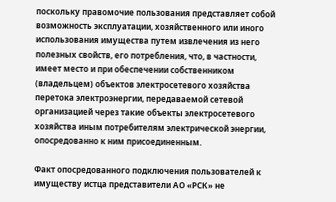поскольку правомочие пользования представляет собой возможность эксплуатации, хозяйственного или иного использования имущества путем извлечения из него полезных свойств, его потребления, что, в частности, имеет место и при обеспечении собственником (владельцем) объектов электросетевого хозяйства перетока электроэнергии, передаваемой сетевой организацией через такие объекты электросетевого хозяйства иным потребителям электрической энергии, опосредованно к ним присоединенным.

Факт опосредованного подключения пользователей к имуществу истца представители АО «РСК» не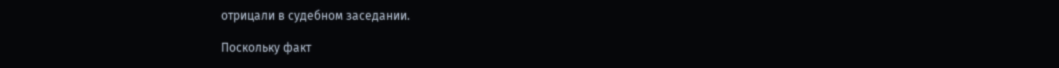отрицали в судебном заседании.

Поскольку факт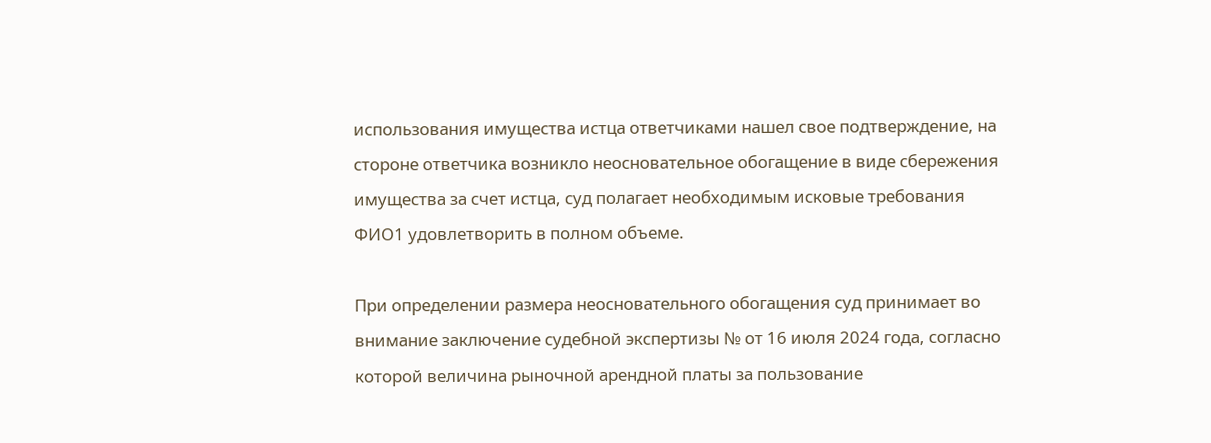использования имущества истца ответчиками нашел свое подтверждение, на стороне ответчика возникло неосновательное обогащение в виде сбережения имущества за счет истца, суд полагает необходимым исковые требования ФИО1 удовлетворить в полном объеме.

При определении размера неосновательного обогащения суд принимает во внимание заключение судебной экспертизы № от 16 июля 2024 года, согласно которой величина рыночной арендной платы за пользование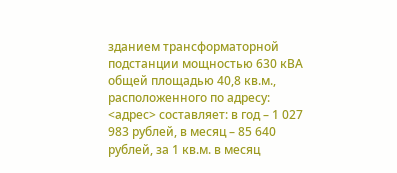зданием трансформаторной подстанции мощностью 630 кВА общей площадью 40,8 кв.м., расположенного по адресу: <адрес> составляет: в год – 1 027 983 рублей, в месяц – 85 640 рублей, за 1 кв.м. в месяц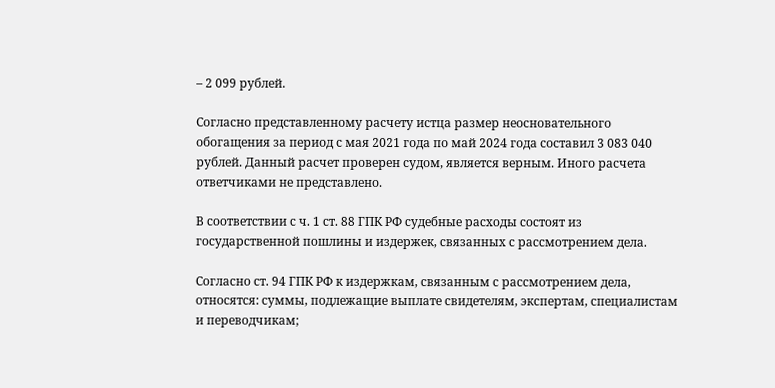– 2 099 рублей.

Согласно представленному расчету истца размер неосновательного обогащения за период с мая 2021 года по май 2024 года составил 3 083 040 рублей. Данный расчет проверен судом, является верным. Иного расчета ответчиками не представлено.

В соответствии с ч. 1 ст. 88 ГПК РФ судебные расходы состоят из государственной пошлины и издержек, связанных с рассмотрением дела.

Согласно ст. 94 ГПК РФ к издержкам, связанным с рассмотрением дела, относятся: суммы, подлежащие выплате свидетелям, экспертам, специалистам и переводчикам;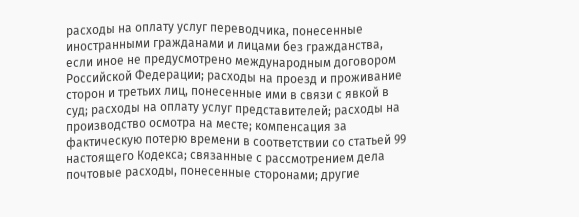расходы на оплату услуг переводчика, понесенные иностранными гражданами и лицами без гражданства, если иное не предусмотрено международным договором Российской Федерации; расходы на проезд и проживание сторон и третьих лиц, понесенные ими в связи с явкой в суд; расходы на оплату услуг представителей; расходы на производство осмотра на месте; компенсация за фактическую потерю времени в соответствии со статьей 99 настоящего Кодекса; связанные с рассмотрением дела почтовые расходы, понесенные сторонами; другие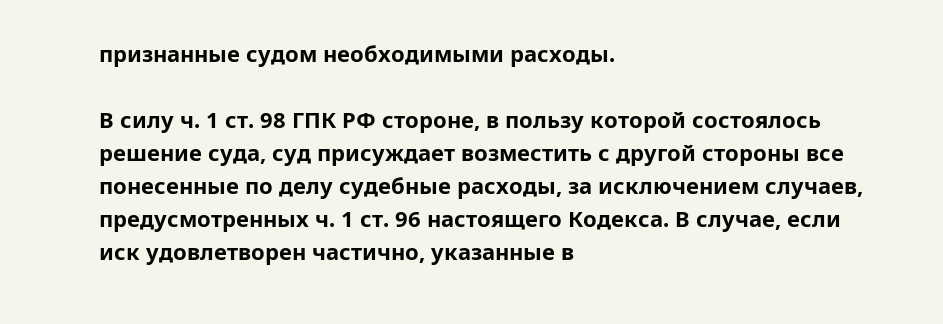признанные судом необходимыми расходы.

В силу ч. 1 ст. 98 ГПК РФ стороне, в пользу которой состоялось решение суда, суд присуждает возместить с другой стороны все понесенные по делу судебные расходы, за исключением случаев, предусмотренных ч. 1 ст. 96 настоящего Кодекса. В случае, если иск удовлетворен частично, указанные в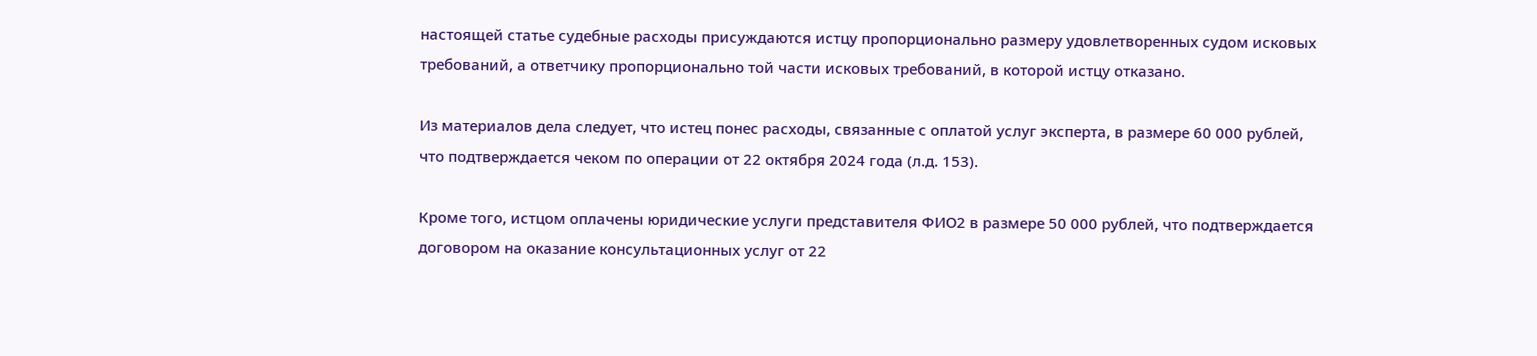настоящей статье судебные расходы присуждаются истцу пропорционально размеру удовлетворенных судом исковых требований, а ответчику пропорционально той части исковых требований, в которой истцу отказано.

Из материалов дела следует, что истец понес расходы, связанные с оплатой услуг эксперта, в размере 60 000 рублей, что подтверждается чеком по операции от 22 октября 2024 года (л.д. 153).

Кроме того, истцом оплачены юридические услуги представителя ФИО2 в размере 50 000 рублей, что подтверждается договором на оказание консультационных услуг от 22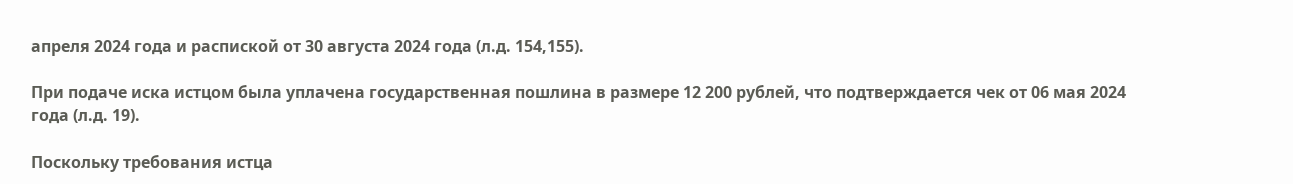апреля 2024 года и распиской от 30 августа 2024 года (л.д. 154,155).

При подаче иска истцом была уплачена государственная пошлина в размере 12 200 рублей, что подтверждается чек от 06 мая 2024 года (л.д. 19).

Поскольку требования истца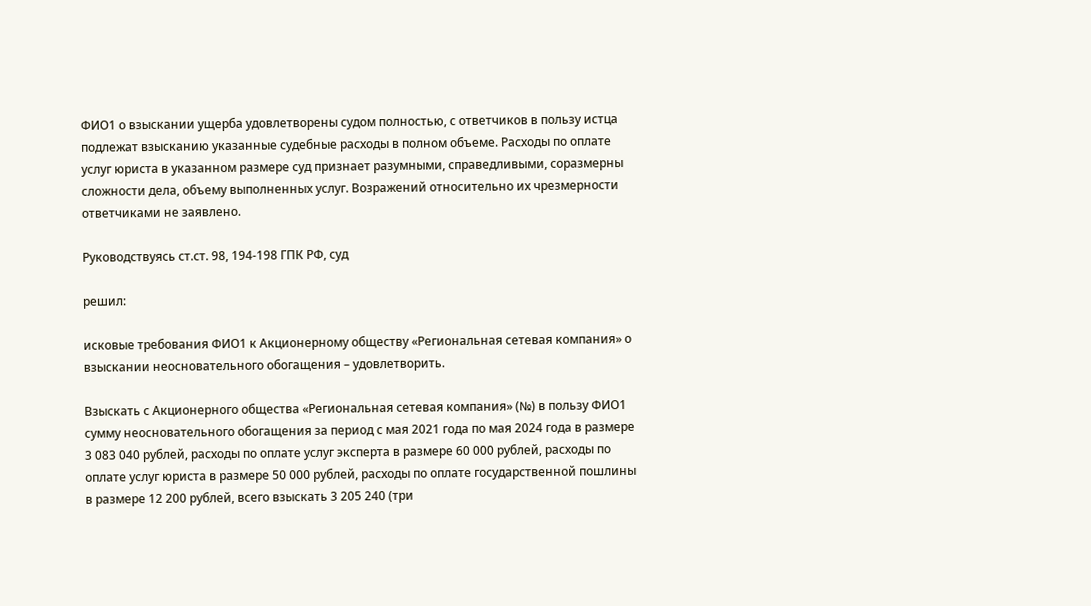ФИО1 о взыскании ущерба удовлетворены судом полностью, с ответчиков в пользу истца подлежат взысканию указанные судебные расходы в полном объеме. Расходы по оплате услуг юриста в указанном размере суд признает разумными, справедливыми, соразмерны сложности дела, объему выполненных услуг. Возражений относительно их чрезмерности ответчиками не заявлено.

Руководствуясь ст.ст. 98, 194-198 ГПК РФ, суд

решил:

исковые требования ФИО1 к Акционерному обществу «Региональная сетевая компания» о взыскании неосновательного обогащения – удовлетворить.

Взыскать с Акционерного общества «Региональная сетевая компания» (№) в пользу ФИО1 сумму неосновательного обогащения за период с мая 2021 года по мая 2024 года в размере 3 083 040 рублей, расходы по оплате услуг эксперта в размере 60 000 рублей, расходы по оплате услуг юриста в размере 50 000 рублей, расходы по оплате государственной пошлины в размере 12 200 рублей, всего взыскать 3 205 240 (три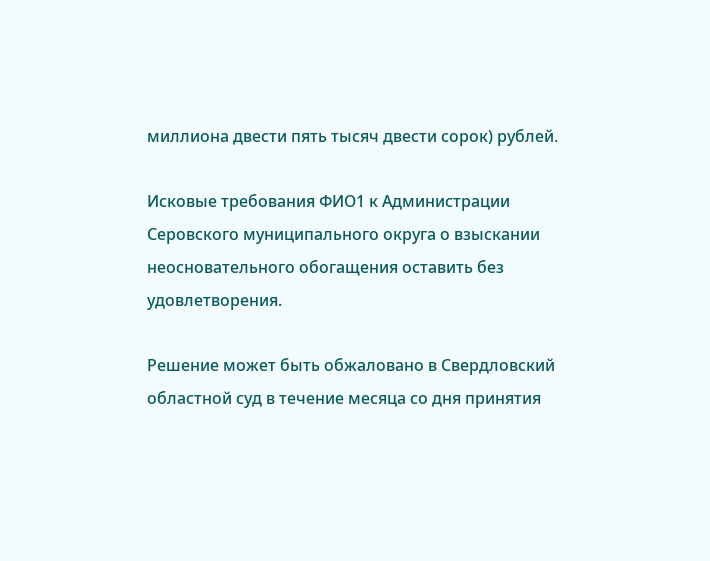миллиона двести пять тысяч двести сорок) рублей.

Исковые требования ФИО1 к Администрации Серовского муниципального округа о взыскании неосновательного обогащения оставить без удовлетворения.

Решение может быть обжаловано в Свердловский областной суд в течение месяца со дня принятия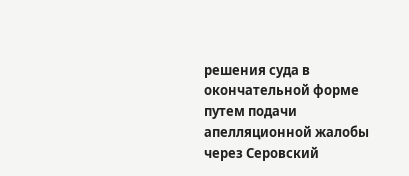решения суда в окончательной форме путем подачи апелляционной жалобы через Серовский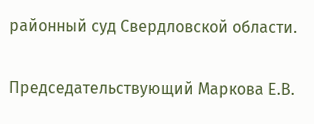районный суд Свердловской области.

Председательствующий Маркова Е.В.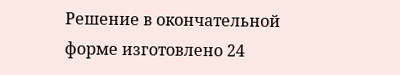Решение в окончательной форме изготовлено 24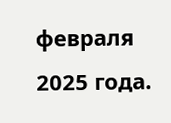февраля 2025 года.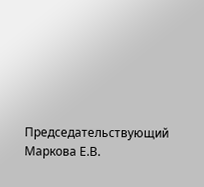Председательствующий Маркова Е.В.